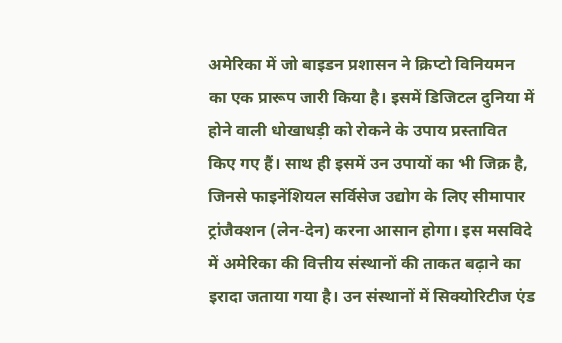अमेरिका में जो बाइडन प्रशासन ने क्रिप्टो विनियमन का एक प्रारूप जारी किया है। इसमें डिजिटल दुनिया में होने वाली धोखाधड़ी को रोकने के उपाय प्रस्तावित किए गए हैं। साथ ही इसमें उन उपायों का भी जिक्र है, जिनसे फाइनेंशियल सर्विसेज उद्योग के लिए सीमापार ट्रांजैक्शन (लेन-देन) करना आसान होगा। इस मसविदे में अमेरिका की वित्तीय संस्थानों की ताकत बढ़ाने का इरादा जताया गया है। उन संस्थानों में सिक्योरिटीज एंड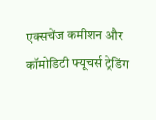एक्सचेंज कमीशन और कॉमोडिटी फ्यूचर्स ट्रेडिंग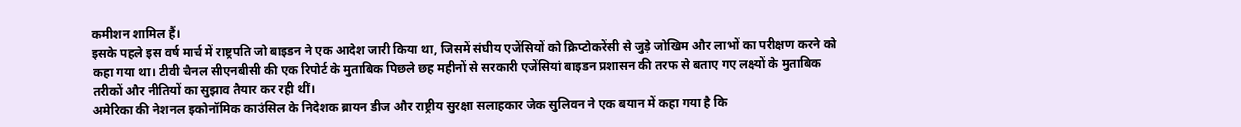कमीशन शामिल हैं।
इसके पहले इस वर्ष मार्च में राष्ट्रपति जो बाइडन ने एक आदेश जारी किया था, जिसमें संघीय एजेंसियों को क्रिप्टोकरेंसी से जुड़े जोखिम और लाभों का परीक्षण करने को कहा गया था। टीवी चैनल सीएनबीसी की एक रिपोर्ट के मुताबिक पिछले छह महीनों से सरकारी एजेंसियां बाइडन प्रशासन की तरफ से बताए गए लक्ष्यों के मुताबिक तरीकों और नीतियों का सुझाव तैयार कर रही थीं।
अमेरिका की नेशनल इकोनॉमिक काउंसिल के निदेशक ब्रायन डीज और राष्ट्रीय सुरक्षा सलाहकार जेक सुलिवन ने एक बयान में कहा गया है कि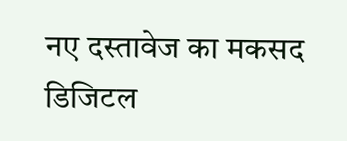नए दस्तावेज का मकसद डिजिटल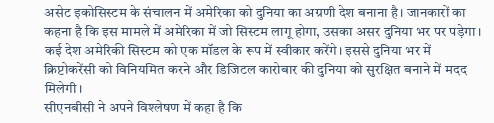असेट इकोसिस्टम के संचालन में अमेरिका को दुनिया का अग्रणी देश बनाना है। जानकारों का कहना है कि इस मामले में अमेरिका में जो सिस्टम लागू होगा, उसका असर दुनिया भर पर पड़ेगा। कई देश अमेरिकी सिस्टम को एक मॉडल के रूप में स्वीकार करेंगे। इससे दुनिया भर में क्रिप्टोकरेंसी को विनियमित करने और डिजिटल कारोबार की दुनिया को सुरक्षित बनाने में मदद मिलेगी।
सीएनबीसी ने अपने विश्लेषण में कहा है कि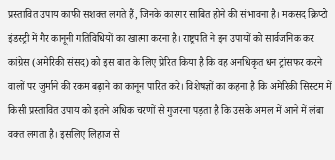प्रस्तावित उपाय काफी सशक्त लगते हैं, जिनके कारगर साबित होने की संभावना है। मकसद क्रिप्टो इंडस्ट्री में गैर कानूनी गतिविधियों का खात्मा करना है। राष्ट्रपति ने इन उपायों को सार्वजनिक कर कांग्रेस (अमेरिकी संसद) को इस बात के लिए प्रेरित किया है कि वह अनधिकृत धन ट्रांसफर करने वालों पर जुर्माने की रकम बढ़ाने का कानून पारित करे। विशेषज्ञों का कहना है कि अमेरिकी सिस्टम में किसी प्रस्तावित उपाय को इतने अधिक चरणों से गुजरना पड़ता है कि उसके अमल में आने में लंबा वक्त लगता है। इसलिए लिहाज से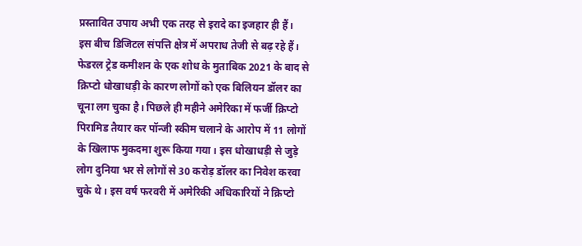प्रस्तावित उपाय अभी एक तरह से इरादे का इजहार ही हैं।
इस बीच डिजिटल संपत्ति क्षेत्र में अपराध तेजी से बढ़ रहे हैं। फेडरल ट्रेड कमीशन के एक शोध के मुताबिक 2021 के बाद से क्रिप्टो धोखाधड़ी के कारण लोगों को एक बिलियन डॉलर का चूना लग चुका है। पिछले ही महीने अमेरिका में फर्जी क्रिप्टो पिरामिड तैयार कर पॉन्जी स्कीम चलाने के आरोप में 11 लोगों के खिलाफ मुकदमा शुरू किया गया। इस धोखाधड़ी से जुड़े लोग दुनिया भर से लोगों से 30 करोड़ डॉलर का निवेश करवा चुके थे। इस वर्ष फरवरी में अमेरिकी अधिकारियों ने क्रिप्टो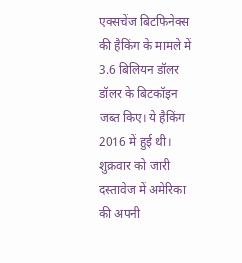एक्सचेंज बिटफिनेक्स की हैकिंग के मामले में 3.6 बिलियन डॉलर डॉलर के बिटकॉइन जब्त किए। ये हैकिंग 2016 में हुई थी।
शुक्रवार को जारी दस्तावेज में अमेरिका की अपनी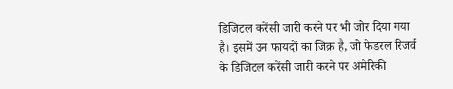डिजिटल करेंसी जारी करने पर भी जोर दिया गया है। इसमें उन फायदों का जिक्र है, जो फेडरल रिजर्व के डिजिटल करेंसी जारी करने पर अमेरिकी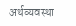अर्थव्यवस्था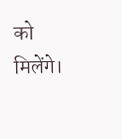को मिलेंगे।